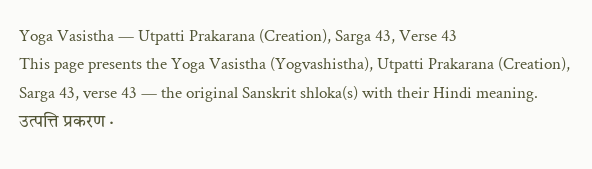Yoga Vasistha — Utpatti Prakarana (Creation), Sarga 43, Verse 43
This page presents the Yoga Vasistha (Yogvashistha), Utpatti Prakarana (Creation), Sarga 43, verse 43 — the original Sanskrit shloka(s) with their Hindi meaning.
उत्पत्ति प्रकरण ·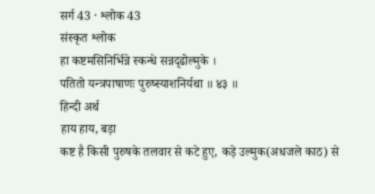सर्ग 43 · श्लोक 43
संस्कृत श्लोक
हा कष्टमसिनिर्भिन्ने स्कन्धे सन्नदृढोल्मुके ।
पतितो यन्त्रपाषाणः पुरुष्स्याशनिर्यथा ॥ ४३ ॥
हिन्दी अर्थ
हाय हाय, बड़ा
कष्ट है किसी पुरुषके तलवार से कटे हुए, कड़े उल्मुक(अधजले काठ) से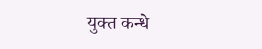युक्त कन्धे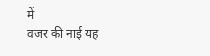में
वजर की नाई यह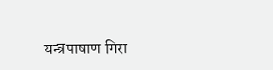यन्त्रपाषाण गिरा